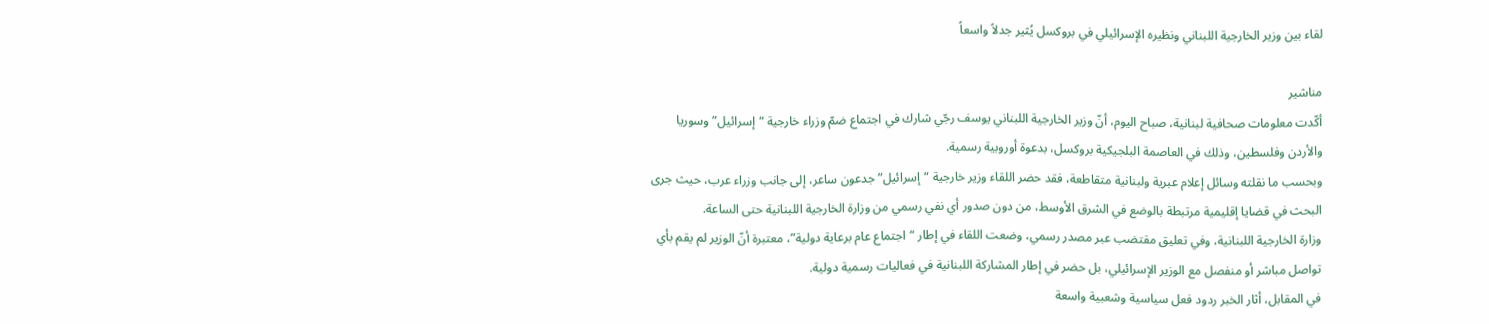لقاء بين وزير الخارجية اللبناني ونظيره الإسرائيلي في بروكسل يُثير جدلاً واسعاً

مناشير
أكّدت معلومات صحافية لبنانية، صباح اليوم، أنّ وزير الخارجية اللبناني يوسف رجّي شارك في اجتماع ضمّ وزراء خارجية “إسرائيل” وسوريا والأردن وفلسطين، وذلك في العاصمة البلجيكية بروكسل، بدعوة أوروبية رسمية.
وبحسب ما نقلته وسائل إعلام عبرية ولبنانية متقاطعة، فقد حضر اللقاء وزير خارجية “إسرائيل” جدعون ساعر، إلى جانب وزراء عرب، حيث جرى البحث في قضايا إقليمية مرتبطة بالوضع في الشرق الأوسط، من دون صدور أي نفي رسمي من وزارة الخارجية اللبنانية حتى الساعة.
وزارة الخارجية اللبنانية، وفي تعليق مقتضب عبر مصدر رسمي، وضعت اللقاء في إطار “اجتماع عام برعاية دولية”، معتبرة أنّ الوزير لم يقم بأي تواصل مباشر أو منفصل مع الوزير الإسرائيلي، بل حضر في إطار المشاركة اللبنانية في فعاليات رسمية دولية.
في المقابل، أثار الخبر ردود فعل سياسية وشعبية واسعة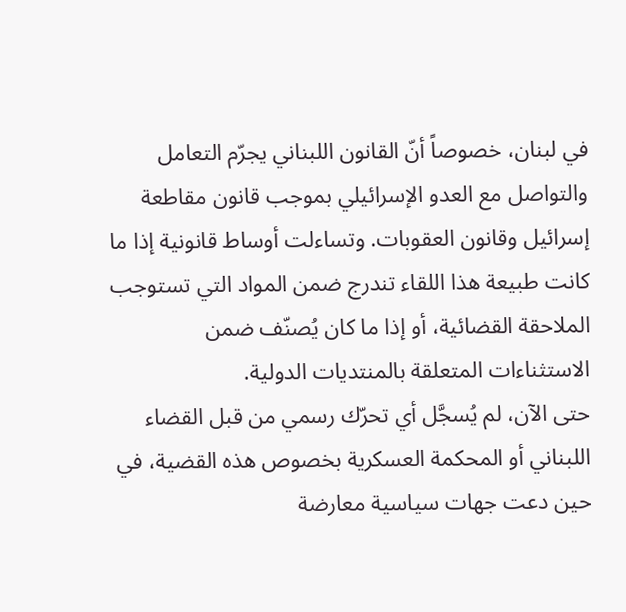في لبنان، خصوصاً أنّ القانون اللبناني يجرّم التعامل والتواصل مع العدو الإسرائيلي بموجب قانون مقاطعة إسرائيل وقانون العقوبات. وتساءلت أوساط قانونية إذا ما كانت طبيعة هذا اللقاء تندرج ضمن المواد التي تستوجب الملاحقة القضائية، أو إذا ما كان يُصنّف ضمن الاستثناءات المتعلقة بالمنتديات الدولية.
حتى الآن، لم يُسجَّل أي تحرّك رسمي من قبل القضاء اللبناني أو المحكمة العسكرية بخصوص هذه القضية، في حين دعت جهات سياسية معارضة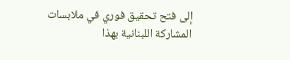إلى فتح تحقيق فوري في ملابسات المشاركة اللبنانية بهذا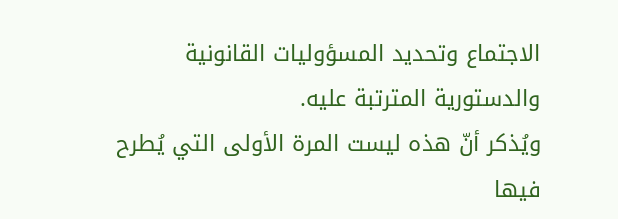الاجتماع وتحديد المسؤوليات القانونية والدستورية المترتبة عليه.
ويُذكر أنّ هذه ليست المرة الأولى التي يُطرح فيها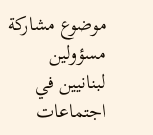موضوع مشاركة مسؤولين لبنانيين في اجتماعات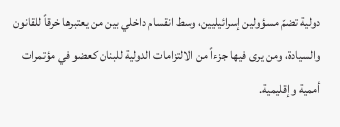دولية تضمّ مسؤولين إسرائيليين، وسط انقسام داخلي بين من يعتبرها خرقاً للقانون والسيادة، ومن يرى فيها جزءاً من الالتزامات الدولية للبنان كعضو في مؤتمرات أممية وإقليمية.